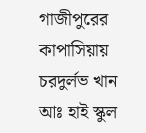গাজীপুরের কাপাসিয়ায় চরদুর্লভ খান আঃ হাই স্কুল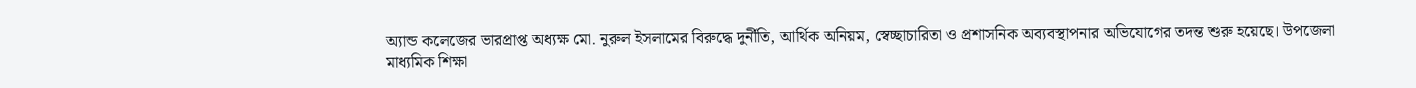অ্যান্ড কলেজের ভারপ্রাপ্ত অধ্যক্ষ মো. নুরুল ইসলামের বিরুদ্ধে দুর্নীতি, আর্থিক অনিয়ম, স্বেচ্ছাচারিতা ও প্রশাসনিক অব্যবস্থাপনার অভিযোগের তদন্ত শুরু হয়েছে। উপজেলা মাধ্যমিক শিক্ষা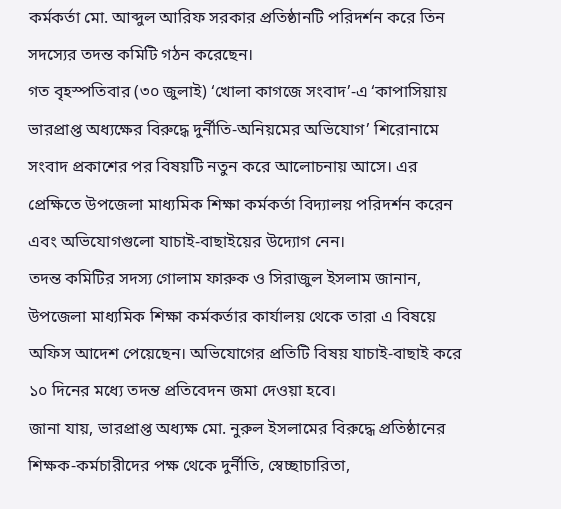কর্মকর্তা মো. আব্দুল আরিফ সরকার প্রতিষ্ঠানটি পরিদর্শন করে তিন সদস্যের তদন্ত কমিটি গঠন করেছেন।
গত বৃহস্পতিবার (৩০ জুলাই) ‘খোলা কাগজে সংবাদ’-এ ‘কাপাসিয়ায় ভারপ্রাপ্ত অধ্যক্ষের বিরুদ্ধে দুর্নীতি-অনিয়মের অভিযোগ’ শিরোনামে সংবাদ প্রকাশের পর বিষয়টি নতুন করে আলোচনায় আসে। এর প্রেক্ষিতে উপজেলা মাধ্যমিক শিক্ষা কর্মকর্তা বিদ্যালয় পরিদর্শন করেন এবং অভিযোগগুলো যাচাই-বাছাইয়ের উদ্যোগ নেন।
তদন্ত কমিটির সদস্য গোলাম ফারুক ও সিরাজুল ইসলাম জানান, উপজেলা মাধ্যমিক শিক্ষা কর্মকর্তার কার্যালয় থেকে তারা এ বিষয়ে অফিস আদেশ পেয়েছেন। অভিযোগের প্রতিটি বিষয় যাচাই-বাছাই করে ১০ দিনের মধ্যে তদন্ত প্রতিবেদন জমা দেওয়া হবে।
জানা যায়, ভারপ্রাপ্ত অধ্যক্ষ মো. নুরুল ইসলামের বিরুদ্ধে প্রতিষ্ঠানের শিক্ষক-কর্মচারীদের পক্ষ থেকে দুর্নীতি, স্বেচ্ছাচারিতা,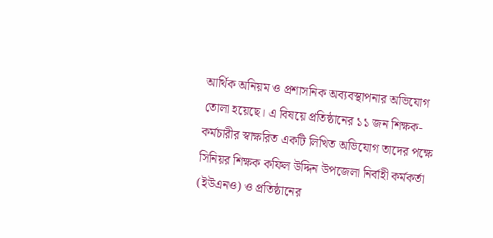আর্থিক অনিয়ম ও প্রশাসনিক অব্যবস্থাপনার অভিযোগ তোলা হয়েছে। এ বিষয়ে প্রতিষ্ঠানের ১১ জন শিক্ষক-কর্মচারীর স্বাক্ষরিত একটি লিখিত অভিযোগ তাদের পক্ষে সিনিয়র শিক্ষক কফিল উদ্দিন উপজেলা নির্বাহী কর্মকর্তা (ইউএনও) ও প্রতিষ্ঠানের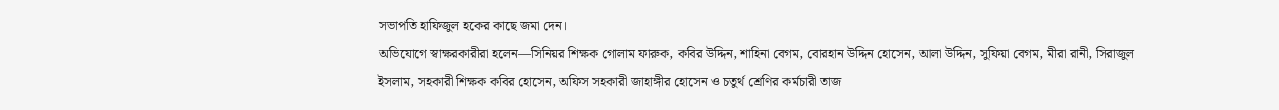সভাপতি হাফিজুল হকের কাছে জমা দেন।
অভিযোগে স্বাক্ষরকারীরা হলেন—সিনিয়র শিক্ষক গোলাম ফারুক, কবির উদ্দিন, শাহিনা বেগম, বোরহান উদ্দিন হোসেন, আলা উদ্দিন, সুফিয়া বেগম, মীরা রানী, সিরাজুল ইসলাম, সহকারী শিক্ষক কবির হোসেন, অফিস সহকারী জাহাঙ্গীর হোসেন ও চতুর্থ শ্রেণির কর্মচারী তাজ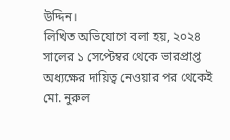উদ্দিন।
লিখিত অভিযোগে বলা হয়, ২০২৪ সালের ১ সেপ্টেম্বর থেকে ভারপ্রাপ্ত অধ্যক্ষের দায়িত্ব নেওয়ার পর থেকেই মো. নুরুল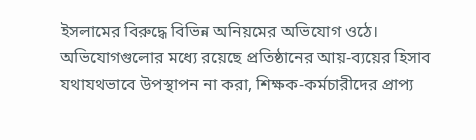ইসলামের বিরুদ্ধে বিভিন্ন অনিয়মের অভিযোগ ওঠে। অভিযোগগুলোর মধ্যে রয়েছে প্রতিষ্ঠানের আয়-ব্যয়ের হিসাব যথাযথভাবে উপস্থাপন না করা, শিক্ষক-কর্মচারীদের প্রাপ্য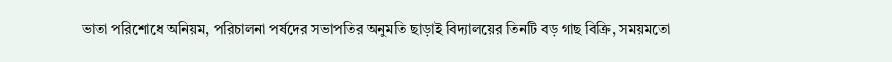ভাতা পরিশোধে অনিয়ম, পরিচালনা পর্ষদের সভাপতির অনুমতি ছাড়াই বিদ্যালয়ের তিনটি বড় গাছ বিক্রি, সময়মতো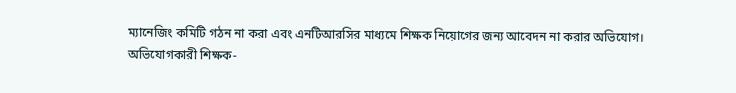ম্যানেজিং কমিটি গঠন না করা এবং এনটিআরসির মাধ্যমে শিক্ষক নিয়োগের জন্য আবেদন না করার অভিযোগ।
অভিযোগকারী শিক্ষক-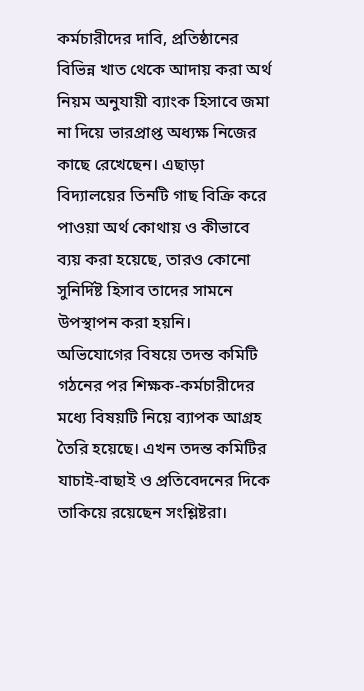কর্মচারীদের দাবি, প্রতিষ্ঠানের বিভিন্ন খাত থেকে আদায় করা অর্থ নিয়ম অনুযায়ী ব্যাংক হিসাবে জমা না দিয়ে ভারপ্রাপ্ত অধ্যক্ষ নিজের কাছে রেখেছেন। এছাড়া বিদ্যালয়ের তিনটি গাছ বিক্রি করে পাওয়া অর্থ কোথায় ও কীভাবে ব্যয় করা হয়েছে, তারও কোনো সুনির্দিষ্ট হিসাব তাদের সামনে উপস্থাপন করা হয়নি।
অভিযোগের বিষয়ে তদন্ত কমিটি গঠনের পর শিক্ষক-কর্মচারীদের মধ্যে বিষয়টি নিয়ে ব্যাপক আগ্রহ তৈরি হয়েছে। এখন তদন্ত কমিটির যাচাই-বাছাই ও প্রতিবেদনের দিকে তাকিয়ে রয়েছেন সংশ্লিষ্টরা।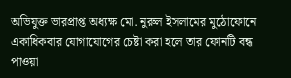অভিযুক্ত ভারপ্রাপ্ত অধ্যক্ষ মো. নুরুল ইসলামের মুঠোফোনে একাধিকবার যোগাযোগের চেষ্টা করা হলে তার ফোনটি বন্ধ পাওয়া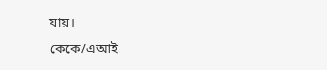যায়।
কেকে/এআই